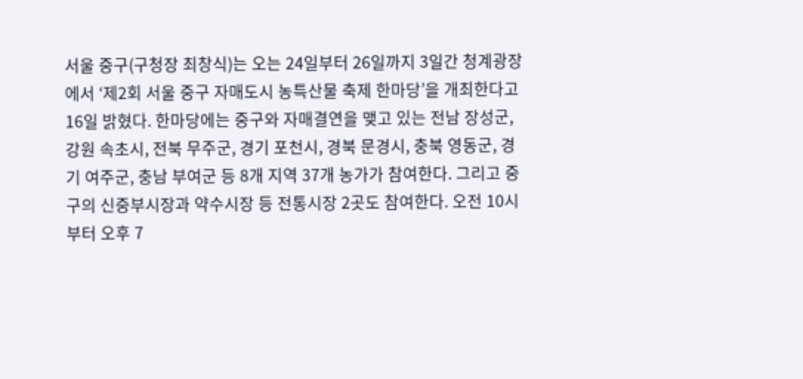서울 중구(구청장 최창식)는 오는 24일부터 26일까지 3일간 청계광장에서 ‘제2회 서울 중구 자매도시 농특산물 축제 한마당’을 개최한다고 16일 밝혔다. 한마당에는 중구와 자매결연을 맺고 있는 전남 장성군, 강원 속초시, 전북 무주군, 경기 포천시, 경북 문경시, 충북 영동군, 경기 여주군, 충남 부여군 등 8개 지역 37개 농가가 참여한다. 그리고 중구의 신중부시장과 약수시장 등 전통시장 2곳도 참여한다. 오전 10시부터 오후 7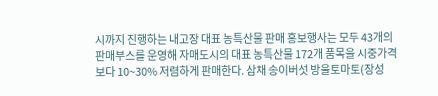시까지 진행하는 내고장 대표 농특산물 판매 홍보행사는 모두 43개의 판매부스를 운영해 자매도시의 대표 농특산물 172개 품목을 시중가격보다 10~30% 저렴하게 판매한다. 삼채 송이버섯 방울토마토(장성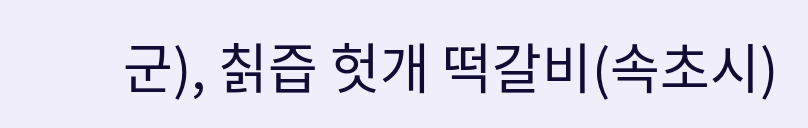군), 칡즙 헛개 떡갈비(속초시)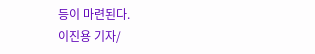등이 마련된다.
이진용 기자/